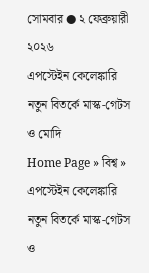সোমবার ● ২ ফেব্রুয়ারী ২০২৬
এপস্টেইন কেলেঙ্কারি নতুন বিতর্কে মাস্ক-গেটস ও মোদি
Home Page » বিশ্ব » এপস্টেইন কেলেঙ্কারি নতুন বিতর্কে মাস্ক-গেটস ও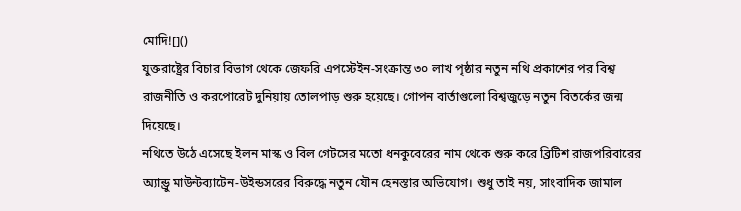মোদি![]()
যুক্তরাষ্ট্রের বিচার বিভাগ থেকে জেফরি এপস্টেইন-সংক্রান্ত ৩০ লাখ পৃষ্ঠার নতুন নথি প্রকাশের পর বিশ্ব রাজনীতি ও করপোরেট দুনিয়ায় তোলপাড় শুরু হয়েছে। গোপন বার্তাগুলো বিশ্বজুড়ে নতুন বিতর্কের জন্ম দিয়েছে।
নথিতে উঠে এসেছে ইলন মাস্ক ও বিল গেটসের মতো ধনকুবেরের নাম থেকে শুরু করে ব্রিটিশ রাজপরিবারের অ্যান্ড্রু মাউন্টব্যাটেন-উইন্ডসরের বিরুদ্ধে নতুন যৌন হেনস্তার অভিযোগ। শুধু তাই নয়, সাংবাদিক জামাল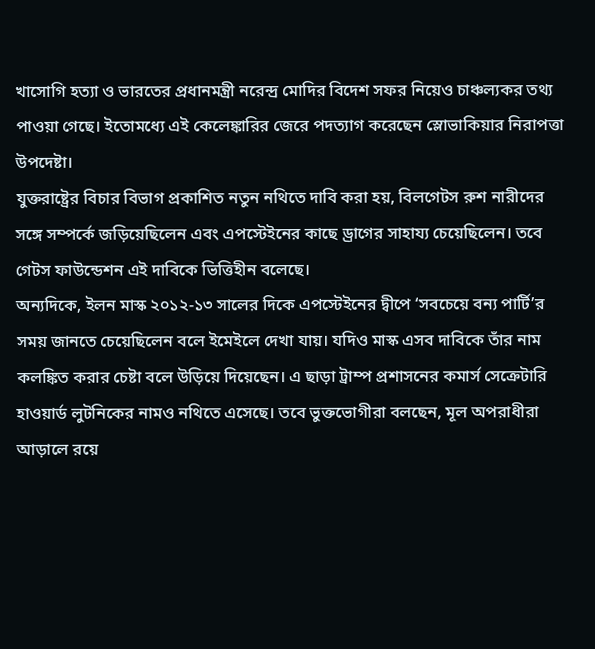খাসোগি হত্যা ও ভারতের প্রধানমন্ত্রী নরেন্দ্র মোদির বিদেশ সফর নিয়েও চাঞ্চল্যকর তথ্য পাওয়া গেছে। ইতোমধ্যে এই কেলেঙ্কারির জেরে পদত্যাগ করেছেন স্লোভাকিয়ার নিরাপত্তা উপদেষ্টা।
যুক্তরাষ্ট্রের বিচার বিভাগ প্রকাশিত নতুন নথিতে দাবি করা হয়, বিলগেটস রুশ নারীদের সঙ্গে সম্পর্কে জড়িয়েছিলেন এবং এপস্টেইনের কাছে ড্রাগের সাহায্য চেয়েছিলেন। তবে গেটস ফাউন্ডেশন এই দাবিকে ভিত্তিহীন বলেছে।
অন্যদিকে, ইলন মাস্ক ২০১২-১৩ সালের দিকে এপস্টেইনের দ্বীপে ‘সবচেয়ে বন্য পার্টি’র সময় জানতে চেয়েছিলেন বলে ইমেইলে দেখা যায়। যদিও মাস্ক এসব দাবিকে তাঁর নাম কলঙ্কিত করার চেষ্টা বলে উড়িয়ে দিয়েছেন। এ ছাড়া ট্রাম্প প্রশাসনের কমার্স সেক্রেটারি হাওয়ার্ড লুটনিকের নামও নথিতে এসেছে। তবে ভুক্তভোগীরা বলছেন, মূল অপরাধীরা আড়ালে রয়ে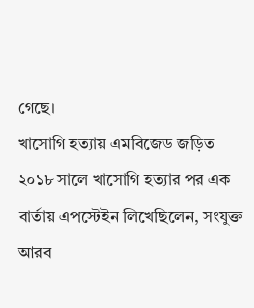গেছে।
খাসোগি হত্যায় এমবিজেড জড়িত
২০১৮ সালে খাসোগি হত্যার পর এক বার্তায় এপস্টেইন লিখেছিলেন, সংযুক্ত আরব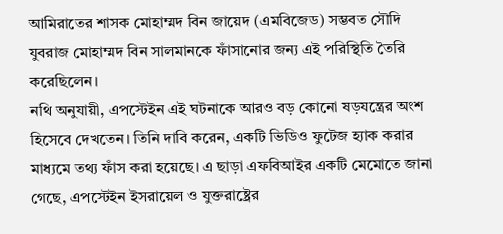আমিরাতের শাসক মোহাম্মদ বিন জায়েদ (এমবিজেড) সম্ভবত সৌদি যুবরাজ মোহাম্মদ বিন সালমানকে ফাঁসানোর জন্য এই পরিস্থিতি তৈরি করেছিলেন।
নথি অনুযায়ী, এপস্টেইন এই ঘটনাকে আরও বড় কোনো ষড়যন্ত্রের অংশ হিসেবে দেখতেন। তিনি দাবি করেন, একটি ভিডিও ফুটেজ হ্যাক করার মাধ্যমে তথ্য ফাঁস করা হয়েছে। এ ছাড়া এফবিআইর একটি মেমোতে জানা গেছে, এপস্টেইন ইসরায়েল ও যুক্তরাষ্ট্রের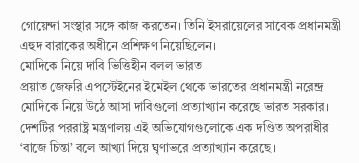গোয়েন্দা সংস্থার সঙ্গে কাজ করতেন। তিনি ইসরায়েলের সাবেক প্রধানমন্ত্রী এহুদ বারাকের অধীনে প্রশিক্ষণ নিয়েছিলেন।
মোদিকে নিয়ে দাবি ভিত্তিহীন বলল ভারত
প্রয়াত জেফরি এপস্টেইনের ইমেইল থেকে ভারতের প্রধানমন্ত্রী নরেন্দ্র মোদিকে নিয়ে উঠে আসা দাবিগুলো প্রত্যাখ্যান করেছে ভারত সরকার। দেশটির পররাষ্ট্র মন্ত্রণালয় এই অভিযোগগুলোকে এক দণ্ডিত অপরাধীর ‘বাজে চিন্তা’ বলে আখ্যা দিয়ে ঘৃণাভরে প্রত্যাখ্যান করেছে।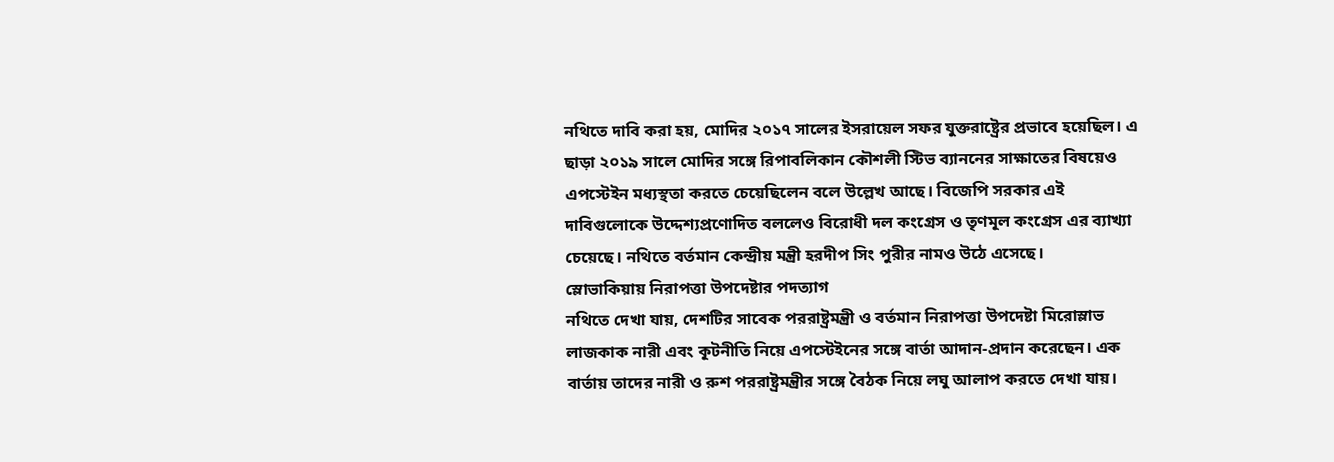নথিতে দাবি করা হয়, মোদির ২০১৭ সালের ইসরায়েল সফর যুক্তরাষ্ট্রের প্রভাবে হয়েছিল। এ ছাড়া ২০১৯ সালে মোদির সঙ্গে রিপাবলিকান কৌশলী স্টিভ ব্যাননের সাক্ষাতের বিষয়েও এপস্টেইন মধ্যস্থতা করতে চেয়েছিলেন বলে উল্লেখ আছে। বিজেপি সরকার এই দাবিগুলোকে উদ্দেশ্যপ্রণোদিত বললেও বিরোধী দল কংগ্রেস ও তৃণমূল কংগ্রেস এর ব্যাখ্যা চেয়েছে। নথিতে বর্তমান কেন্দ্রীয় মন্ত্রী হরদীপ সিং পুরীর নামও উঠে এসেছে।
স্লোভাকিয়ায় নিরাপত্তা উপদেষ্টার পদত্যাগ
নথিতে দেখা যায়, দেশটির সাবেক পররাষ্ট্রমন্ত্রী ও বর্তমান নিরাপত্তা উপদেষ্টা মিরোস্লাভ লাজকাক নারী এবং কূটনীতি নিয়ে এপস্টেইনের সঙ্গে বার্তা আদান-প্রদান করেছেন। এক বার্তায় তাদের নারী ও রুশ পররাষ্ট্রমন্ত্রীর সঙ্গে বৈঠক নিয়ে লঘু আলাপ করতে দেখা যায়।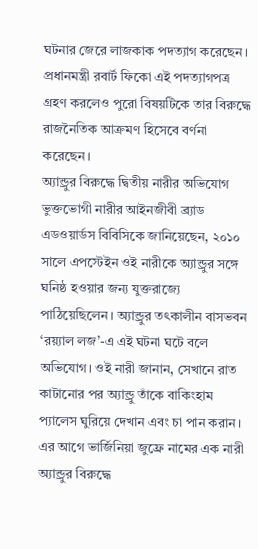ঘটনার জেরে লাজকাক পদত্যাগ করেছেন। প্রধানমন্ত্রী রবার্ট ফিকো এই পদত্যাগপত্র গ্রহণ করলেও পুরো বিষয়টিকে তার বিরুদ্ধে রাজনৈতিক আক্রমণ হিসেবে বর্ণনা করেছেন।
অ্যান্ড্রুর বিরুদ্ধে দ্বিতীয় নারীর অভিযোগ
ভুক্তভোগী নারীর আইনজীবী ব্র্যাড এডওয়ার্ডস বিবিসিকে জানিয়েছেন, ২০১০ সালে এপস্টেইন ওই নারীকে অ্যান্ড্রুর সঙ্গে ঘনিষ্ঠ হওয়ার জন্য যুক্তরাজ্যে পাঠিয়েছিলেন। অ্যান্ড্রুর তৎকালীন বাসভবন ‘রয়্যাল লজ’-এ এই ঘটনা ঘটে বলে অভিযোগ। ওই নারী জানান, সেখানে রাত কাটানোর পর অ্যান্ড্রু তাঁকে বাকিংহাম প্যালেস ঘুরিয়ে দেখান এবং চা পান করান। এর আগে ভার্জিনিয়া জুফ্রে নামের এক নারী অ্যান্ড্রুর বিরুদ্ধে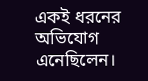একই ধরনের অভিযোগ এনেছিলেন।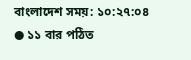বাংলাদেশ সময়: ১০:২৭:০৪ ● ১১ বার পঠিত